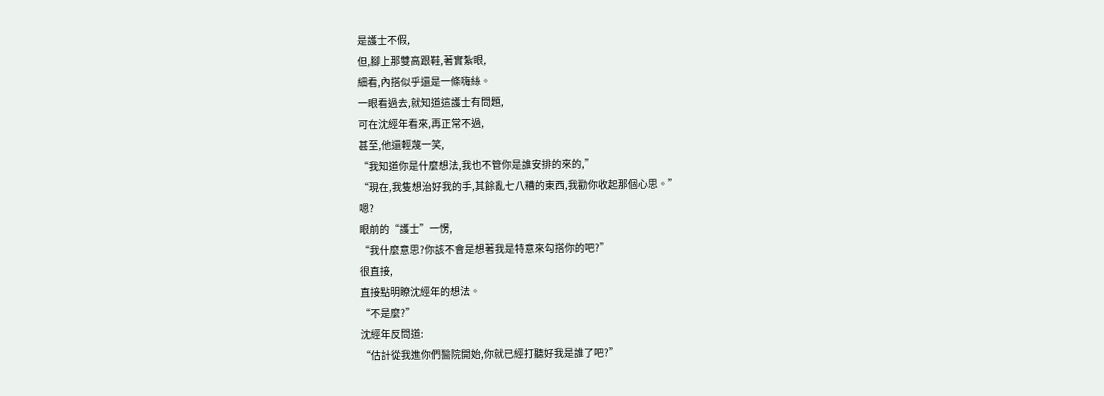是護士不假,
但,腳上那雙高跟鞋,著實紮眼,
細看,內搭似乎還是一條嗨絲。
一眼看過去,就知道這護士有問題,
可在沈經年看來,再正常不過,
甚至,他還輕蔑一笑,
“我知道你是什麼想法,我也不管你是誰安排的來的,”
“現在,我隻想治好我的手,其餘亂七八糟的東西,我勸你收起那個心思。”
嗯?
眼前的“護士”一愣,
“我什麼意思?你該不會是想著我是特意來勾搭你的吧?”
很直接,
直接點明瞭沈經年的想法。
“不是麼?”
沈經年反問道:
“估計從我進你們醫院開始,你就已經打聽好我是誰了吧?”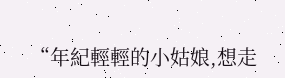“年紀輕輕的小姑娘,想走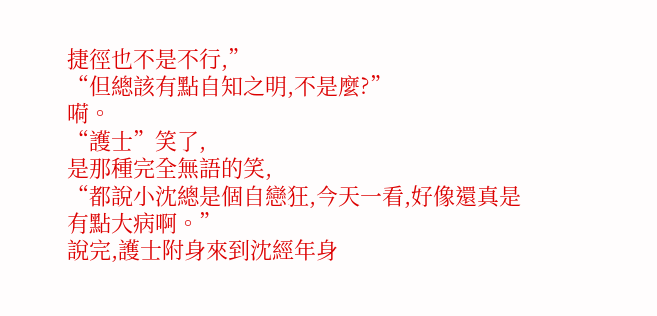捷徑也不是不行,”
“但總該有點自知之明,不是麼?”
嗬。
“護士”笑了,
是那種完全無語的笑,
“都說小沈總是個自戀狂,今天一看,好像還真是有點大病啊。”
說完,護士附身來到沈經年身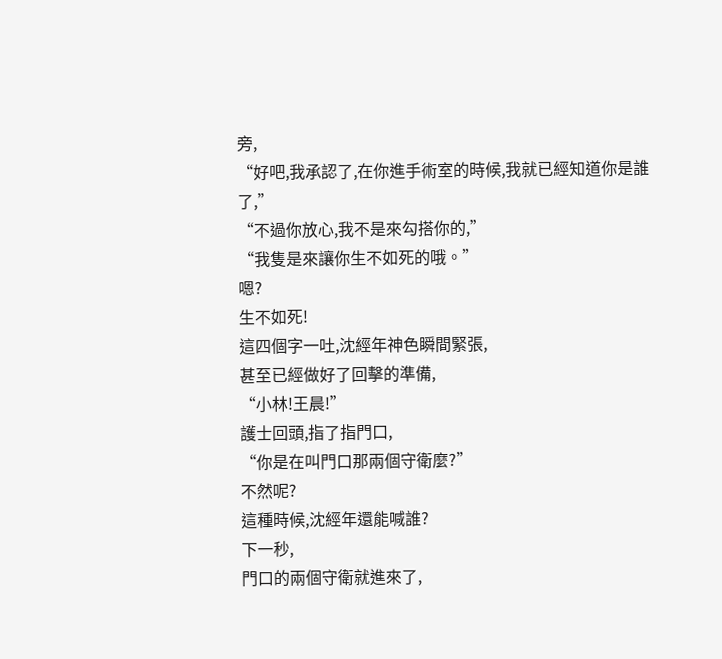旁,
“好吧,我承認了,在你進手術室的時候,我就已經知道你是誰了,”
“不過你放心,我不是來勾搭你的,”
“我隻是來讓你生不如死的哦。”
嗯?
生不如死!
這四個字一吐,沈經年神色瞬間緊張,
甚至已經做好了回擊的準備,
“小林!王晨!”
護士回頭,指了指門口,
“你是在叫門口那兩個守衛麼?”
不然呢?
這種時候,沈經年還能喊誰?
下一秒,
門口的兩個守衛就進來了,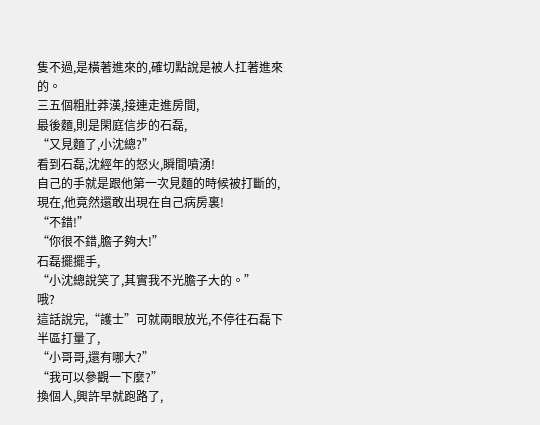隻不過,是橫著進來的,確切點說是被人扛著進來的。
三五個粗壯莽漢,接連走進房間,
最後麵,則是閑庭信步的石磊,
“又見麵了,小沈總?”
看到石磊,沈經年的怒火,瞬間噴湧!
自己的手就是跟他第一次見麵的時候被打斷的,
現在,他竟然還敢出現在自己病房裏!
“不錯!”
“你很不錯,膽子夠大!”
石磊擺擺手,
“小沈總說笑了,其實我不光膽子大的。”
哦?
這話說完,“護士”可就兩眼放光,不停往石磊下半區打量了,
“小哥哥,還有哪大?”
“我可以參觀一下麼?”
換個人,興許早就跑路了,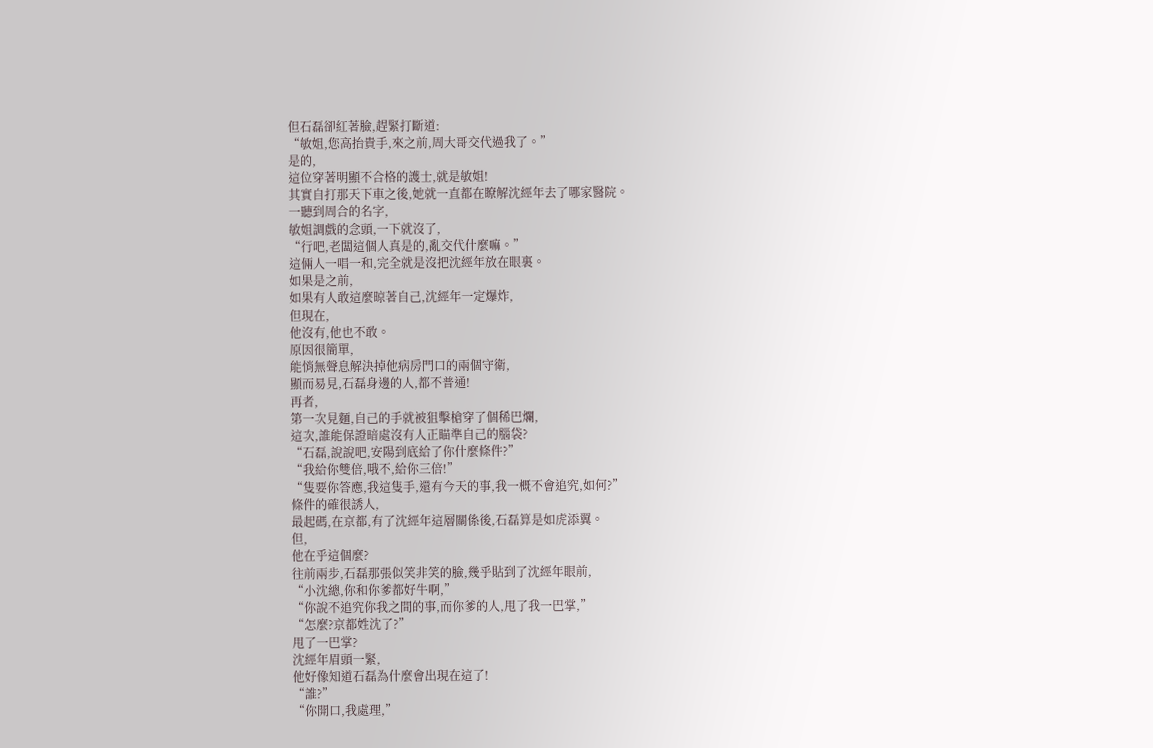但石磊卻紅著臉,趕緊打斷道:
“敏姐,您高抬貴手,來之前,周大哥交代過我了。”
是的,
這位穿著明顯不合格的護士,就是敏姐!
其實自打那天下車之後,她就一直都在瞭解沈經年去了哪家醫院。
一聽到周合的名字,
敏姐調戲的念頭,一下就沒了,
“行吧,老闆這個人真是的,亂交代什麼嘛。”
這倆人一唱一和,完全就是沒把沈經年放在眼裏。
如果是之前,
如果有人敢這麼晾著自己,沈經年一定爆炸,
但現在,
他沒有,他也不敢。
原因很簡單,
能悄無聲息解決掉他病房門口的兩個守衛,
顯而易見,石磊身邊的人,都不普通!
再者,
第一次見麵,自己的手就被狙擊槍穿了個稀巴爛,
這次,誰能保證暗處沒有人正瞄準自己的腦袋?
“石磊,說說吧,安陽到底給了你什麼條件?”
“我給你雙倍,哦不,給你三倍!”
“隻要你答應,我這隻手,還有今天的事,我一概不會追究,如何?”
條件的確很誘人,
最起碼,在京都,有了沈經年這層關係後,石磊算是如虎添翼。
但,
他在乎這個麼?
往前兩步,石磊那張似笑非笑的臉,幾乎貼到了沈經年眼前,
“小沈總,你和你爹都好牛啊,”
“你說不追究你我之間的事,而你爹的人,甩了我一巴掌,”
“怎麼?京都姓沈了?”
甩了一巴掌?
沈經年眉頭一緊,
他好像知道石磊為什麼會出現在這了!
“誰?”
“你開口,我處理,”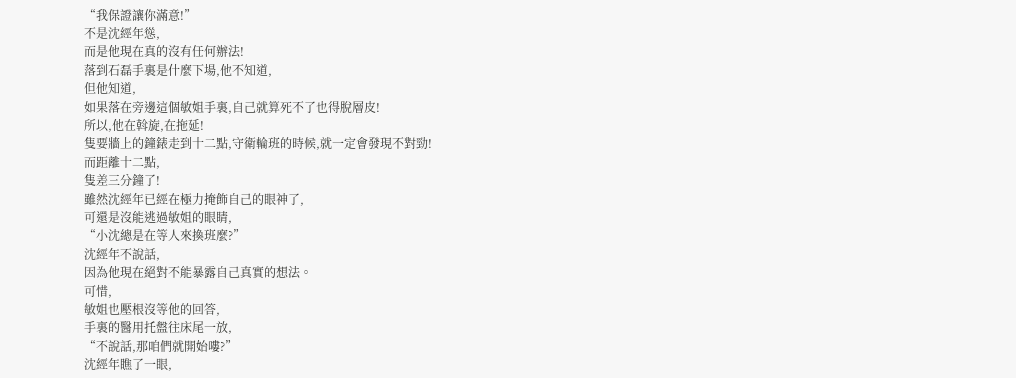“我保證讓你滿意!”
不是沈經年慫,
而是他現在真的沒有任何辦法!
落到石磊手裏是什麼下場,他不知道,
但他知道,
如果落在旁邊這個敏姐手裏,自己就算死不了也得脫層皮!
所以,他在斡旋,在拖延!
隻要牆上的鐘錶走到十二點,守衛輪班的時候,就一定會發現不對勁!
而距離十二點,
隻差三分鐘了!
雖然沈經年已經在極力掩飾自己的眼神了,
可還是沒能逃過敏姐的眼睛,
“小沈總是在等人來換班麼?”
沈經年不說話,
因為他現在絕對不能暴露自己真實的想法。
可惜,
敏姐也壓根沒等他的回答,
手裏的醫用托盤往床尾一放,
“不說話,那咱們就開始嘍?”
沈經年瞧了一眼,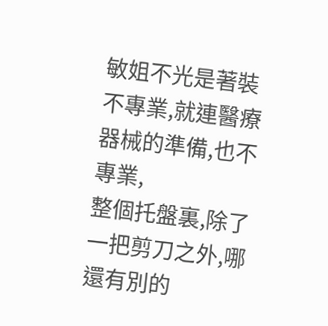敏姐不光是著裝不專業,就連醫療器械的準備,也不專業,
整個托盤裏,除了一把剪刀之外,哪還有別的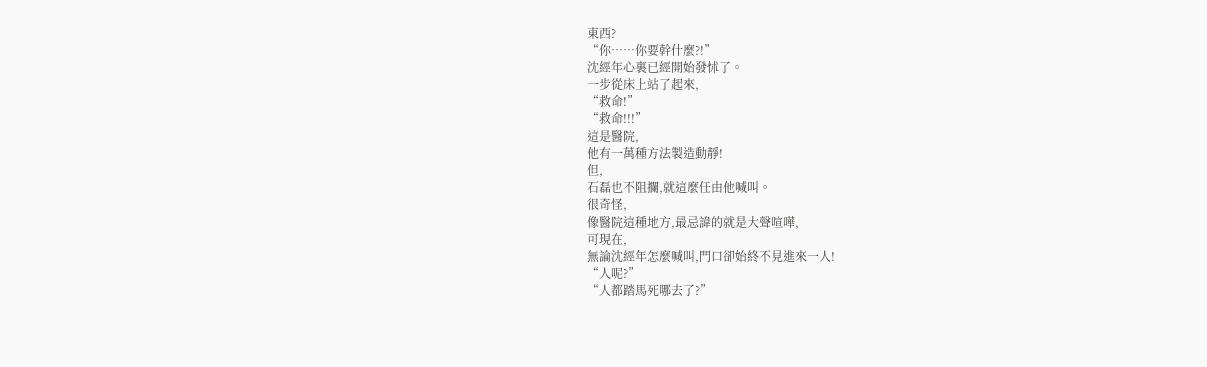東西?
“你……你要幹什麼?!”
沈經年心裏已經開始發怵了。
一步從床上站了起來,
“救命!”
“救命!!!”
這是醫院,
他有一萬種方法製造動靜!
但,
石磊也不阻攔,就這麼任由他喊叫。
很奇怪,
像醫院這種地方,最忌諱的就是大聲喧嘩,
可現在,
無論沈經年怎麼喊叫,門口卻始終不見進來一人!
“人呢?”
“人都踏馬死哪去了?”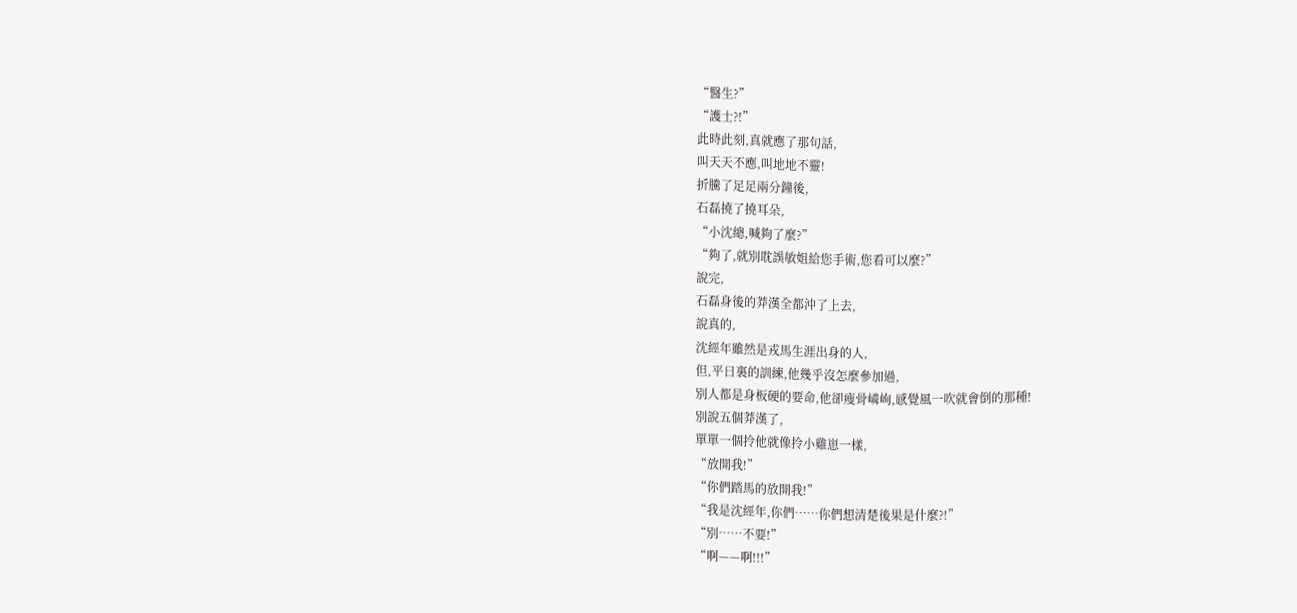“醫生?”
“護士?!”
此時此刻,真就應了那句話,
叫天天不應,叫地地不靈!
折騰了足足兩分鐘後,
石磊撓了撓耳朵,
“小沈總,喊夠了麼?”
“夠了,就別耽誤敏姐給您手術,您看可以麼?”
說完,
石磊身後的莽漢全都沖了上去,
說真的,
沈經年雖然是戎馬生涯出身的人,
但,平日裏的訓練,他幾乎沒怎麼參加過,
別人都是身板硬的要命,他卻瘦骨嶙峋,感覺風一吹就會倒的那種!
別說五個莽漢了,
單單一個拎他就像拎小雞崽一樣,
“放開我!”
“你們踏馬的放開我!”
“我是沈經年,你們……你們想清楚後果是什麼?!”
“別……不要!”
“啊——啊!!!”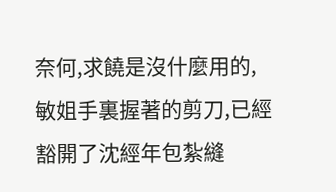奈何,求饒是沒什麼用的,
敏姐手裏握著的剪刀,已經豁開了沈經年包紮縫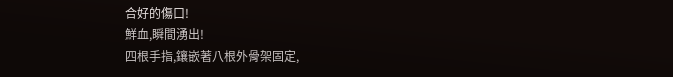合好的傷口!
鮮血,瞬間湧出!
四根手指,鑲嵌著八根外骨架固定,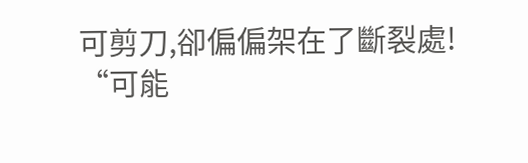可剪刀,卻偏偏架在了斷裂處!
“可能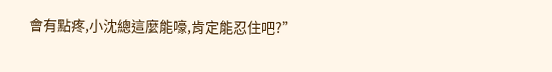會有點疼,小沈總這麼能嚎,肯定能忍住吧?”